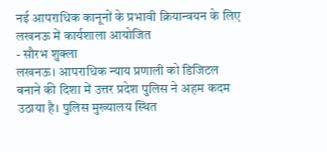नई आपराधिक कानूनों के प्रभावी क्रियान्वयन के लिए लखनऊ में कार्यशाला आयोजित
- सौरभ शुक्ला
लखनऊ। आपराधिक न्याय प्रणाली को डिजिटल बनाने की दिशा में उत्तर प्रदेश पुलिस ने अहम कदम उठाया है। पुलिस मुख्यालय स्थित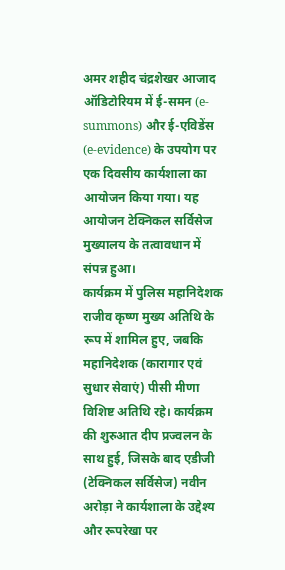अमर शहीद चंद्रशेखर आजाद ऑडिटोरियम में ई-समन (e-summons) और ई-एविडेंस (e-evidence) के उपयोग पर एक दिवसीय कार्यशाला का आयोजन किया गया। यह आयोजन टेक्निकल सर्विसेज मुख्यालय के तत्वावधान में संपन्न हुआ।
कार्यक्रम में पुलिस महानिदेशक राजीव कृष्ण मुख्य अतिथि के रूप में शामिल हुए, जबकि महानिदेशक (कारागार एवं सुधार सेवाएं) पीसी मीणा विशिष्ट अतिथि रहे। कार्यक्रम की शुरुआत दीप प्रज्वलन के साथ हुई, जिसके बाद एडीजी (टेक्निकल सर्विसेज) नवीन अरोड़ा ने कार्यशाला के उद्देश्य और रूपरेखा पर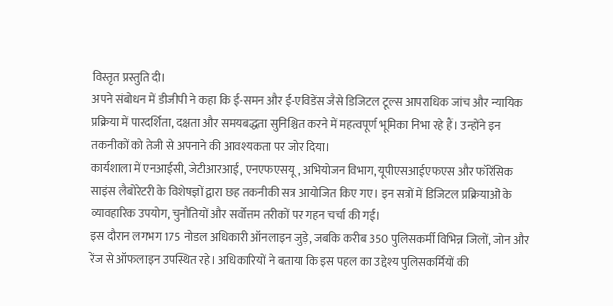विस्तृत प्रस्तुति दी।
अपने संबोधन में डीजीपी ने कहा कि ई-समन और ई-एविडेंस जैसे डिजिटल टूल्स आपराधिक जांच और न्यायिक प्रक्रिया में पारदर्शिता, दक्षता और समयबद्धता सुनिश्चित करने में महत्वपूर्ण भूमिका निभा रहे हैं। उन्होंने इन तकनीकों को तेजी से अपनाने की आवश्यकता पर जोर दिया।
कार्यशाला में एनआईसी, जेटीआरआई, एनएफएसयू, अभियोजन विभाग, यूपीएसआईएफएस और फॉरेंसिक साइंस लैबोरेटरी के विशेषज्ञों द्वारा छह तकनीकी सत्र आयोजित किए गए। इन सत्रों में डिजिटल प्रक्रियाओं के व्यावहारिक उपयोग, चुनौतियों और सर्वोत्तम तरीकों पर गहन चर्चा की गई।
इस दौरान लगभग 175 नोडल अधिकारी ऑनलाइन जुड़े, जबकि करीब 350 पुलिसकर्मी विभिन्न जिलों, जोन और रेंज से ऑफलाइन उपस्थित रहे। अधिकारियों ने बताया कि इस पहल का उद्देश्य पुलिसकर्मियों की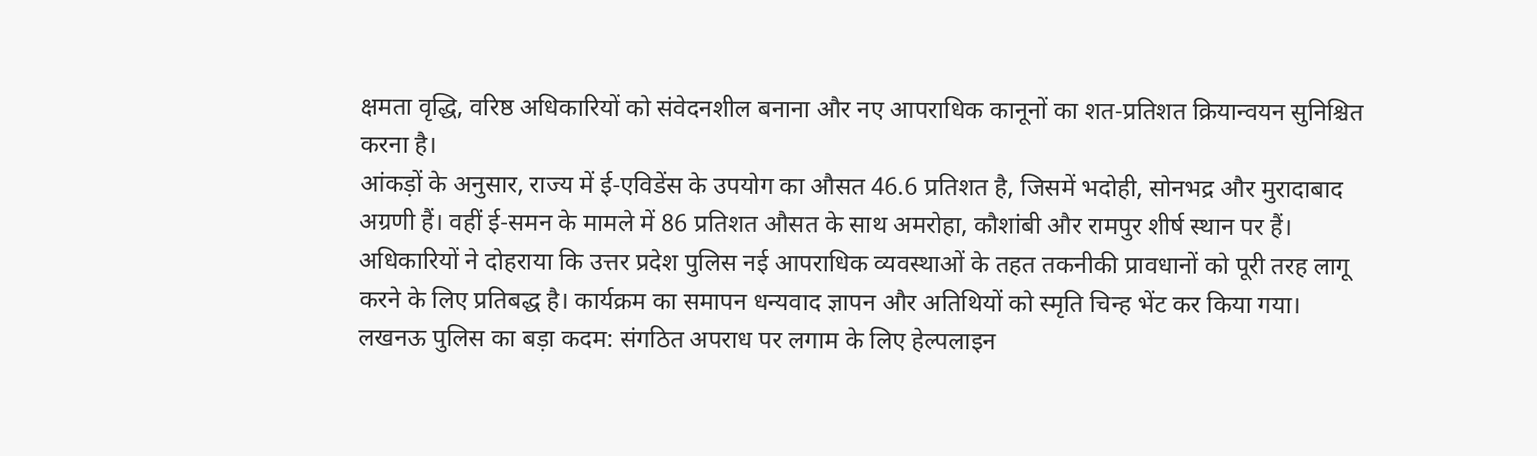क्षमता वृद्धि, वरिष्ठ अधिकारियों को संवेदनशील बनाना और नए आपराधिक कानूनों का शत-प्रतिशत क्रियान्वयन सुनिश्चित करना है।
आंकड़ों के अनुसार, राज्य में ई-एविडेंस के उपयोग का औसत 46.6 प्रतिशत है, जिसमें भदोही, सोनभद्र और मुरादाबाद अग्रणी हैं। वहीं ई-समन के मामले में 86 प्रतिशत औसत के साथ अमरोहा, कौशांबी और रामपुर शीर्ष स्थान पर हैं।
अधिकारियों ने दोहराया कि उत्तर प्रदेश पुलिस नई आपराधिक व्यवस्थाओं के तहत तकनीकी प्रावधानों को पूरी तरह लागू करने के लिए प्रतिबद्ध है। कार्यक्रम का समापन धन्यवाद ज्ञापन और अतिथियों को स्मृति चिन्ह भेंट कर किया गया।
लखनऊ पुलिस का बड़ा कदम: संगठित अपराध पर लगाम के लिए हेल्पलाइन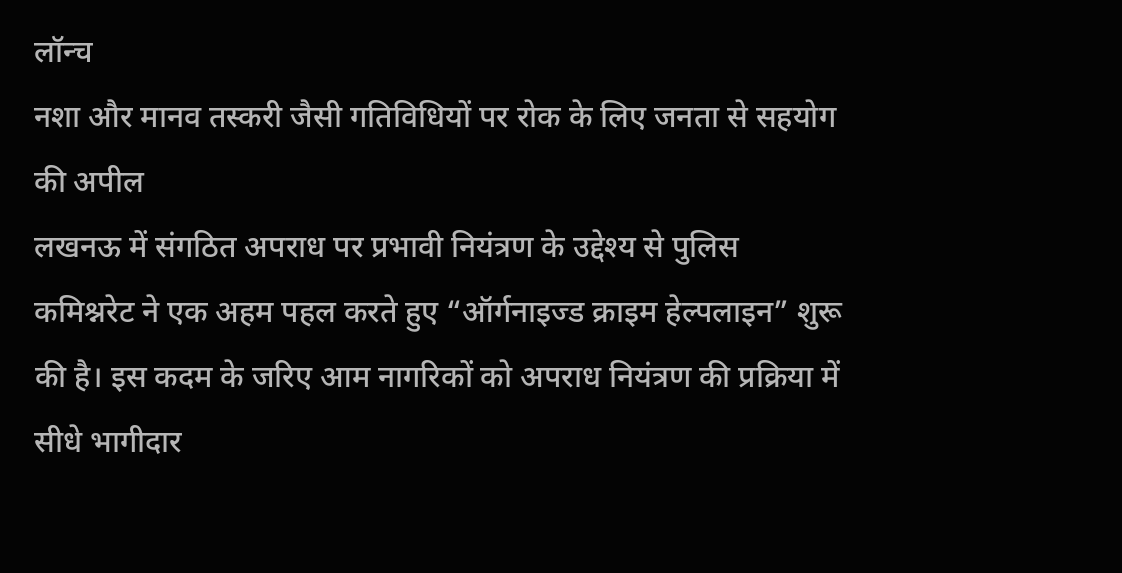लॉन्च
नशा और मानव तस्करी जैसी गतिविधियों पर रोक के लिए जनता से सहयोग की अपील
लखनऊ में संगठित अपराध पर प्रभावी नियंत्रण के उद्देश्य से पुलिस कमिश्नरेट ने एक अहम पहल करते हुए “ऑर्गनाइज्ड क्राइम हेल्पलाइन” शुरू की है। इस कदम के जरिए आम नागरिकों को अपराध नियंत्रण की प्रक्रिया में सीधे भागीदार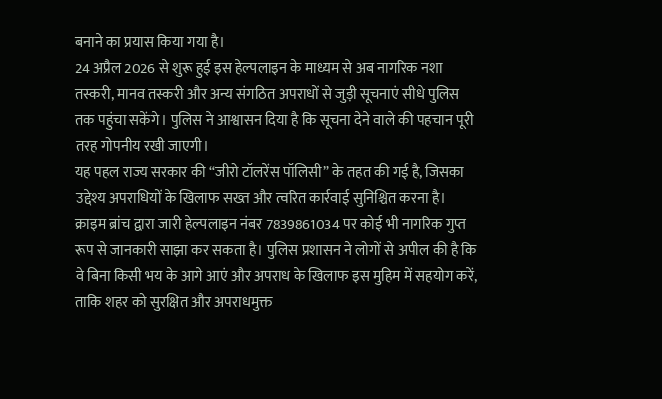बनाने का प्रयास किया गया है।
24 अप्रैल 2026 से शुरू हुई इस हेल्पलाइन के माध्यम से अब नागरिक नशा तस्करी, मानव तस्करी और अन्य संगठित अपराधों से जुड़ी सूचनाएं सीधे पुलिस तक पहुंचा सकेंगे। पुलिस ने आश्वासन दिया है कि सूचना देने वाले की पहचान पूरी तरह गोपनीय रखी जाएगी।
यह पहल राज्य सरकार की “जीरो टॉलरेंस पॉलिसी” के तहत की गई है, जिसका उद्देश्य अपराधियों के खिलाफ सख्त और त्वरित कार्रवाई सुनिश्चित करना है।
क्राइम ब्रांच द्वारा जारी हेल्पलाइन नंबर 7839861034 पर कोई भी नागरिक गुप्त रूप से जानकारी साझा कर सकता है। पुलिस प्रशासन ने लोगों से अपील की है कि वे बिना किसी भय के आगे आएं और अपराध के खिलाफ इस मुहिम में सहयोग करें, ताकि शहर को सुरक्षित और अपराधमुक्त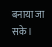बनाया जा सके।